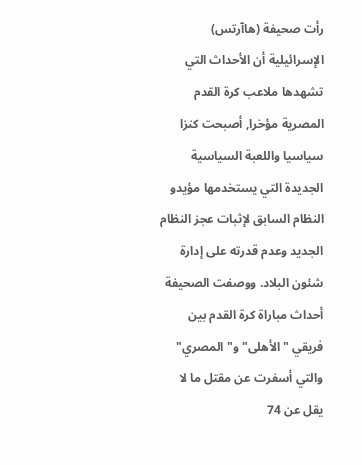رأت صحيفة (هاآرتس) الإسرائيلية أن الأحداث التي تشهدها ملاعب كرة القدم المصرية مؤخرا, أصبحت كنزا سياسيا واللعبة السياسية الجديدة التي يستخدمها مؤيدو النظام السابق لإثبات عجز النظام الجديد وعدم قدرته على إدارة شئون البلاد. ووصفت الصحيفة أحداث مباراة كرة القدم بين فريقي "الأهلى" و"المصري" والتي أسفرت عن مقتل ما لا يقل عن 74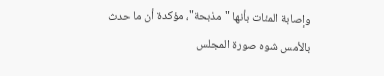وإصابة المئات بأنها "مذبحة"، مؤكدة أن ما حدث بالأمس شوه صورة المجلس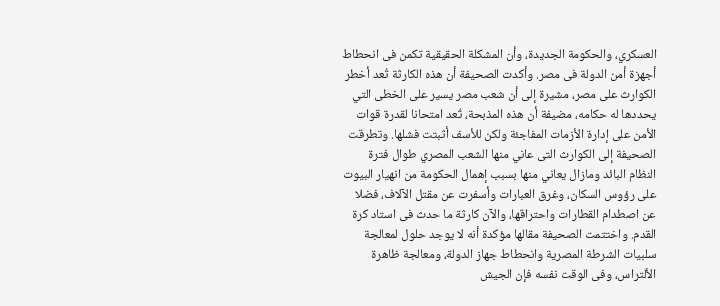العسكري، والحكومة الجديدة، وأن المشكلة الحقيقية تكمن فى انحطاط أجهزة أمن الدولة فى مصر. وأكدت الصحيفة أن هذه الكارثة تُعد أخطر الكوارث على مصر، مشيرة إلى أن شعب مصر يسير على الخطى التي يحددها له حكامه، مضيفة أن هذه المذبحة، تُعد امتحانا لقدرة قوات الأمن على إدارة الأزمات المفاجئة ولكن للأسف أثبتت فشلها. وتطرقت الصحيفة إلى الكوارث التى عاني منها الشعب المصري طوال فترة النظام البائد ومازال يعاني منها بسبب إهمال الحكومة من انهيار البيوت على رؤوس السكان، وغرق العبارات وأسفرت عن مقتل الآلاف، فضلا عن اصطدام القطارات واحتراقها، والآن كارثة ما حدث فى استاد كرة القدم. واختتمت الصحيفة مقالها مؤكدة أنه لا يوجد حلول لمعالجة سلبيات الشرطة المصرية وانحطاط جهاز الدولة، ومعالجة ظاهرة الألتراس، وفى الوقت نفسه فإن الجيش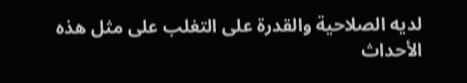لديه الصلاحية والقدرة على التغلب على مثل هذه الأحداث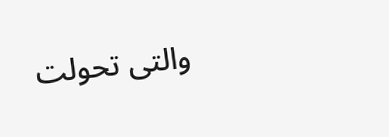والتى تحولت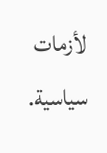لأزمات سياسية.